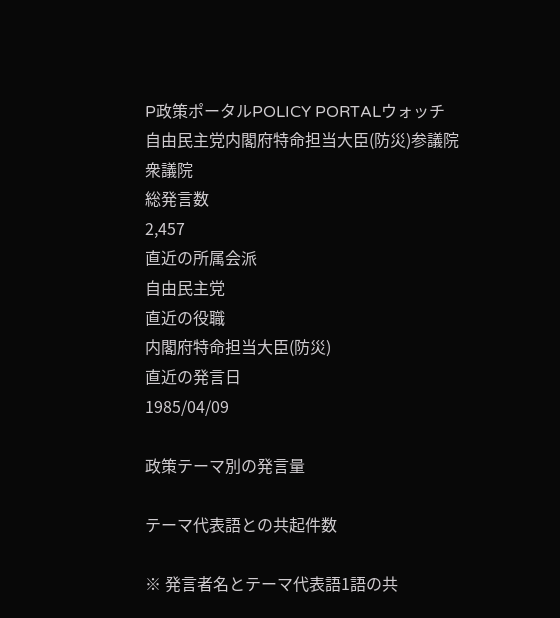P政策ポータルPOLICY PORTALウォッチ
自由民主党内閣府特命担当大臣(防災)参議院衆議院
総発言数
2,457
直近の所属会派
自由民主党
直近の役職
内閣府特命担当大臣(防災)
直近の発言日
1985/04/09

政策テーマ別の発言量

テーマ代表語との共起件数

※ 発言者名とテーマ代表語1語の共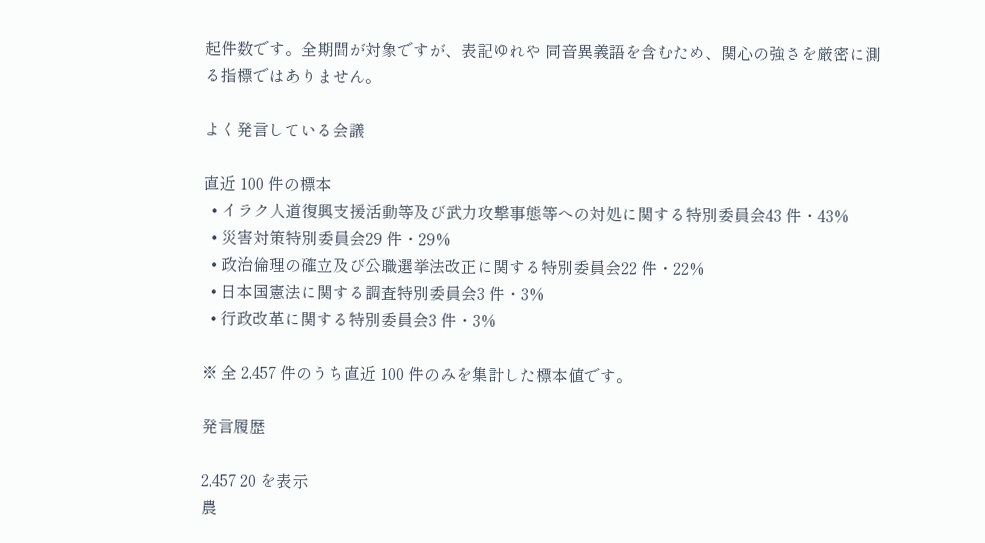起件数です。全期間が対象ですが、表記ゆれや 同音異義語を含むため、関心の強さを厳密に測る指標ではありません。

よく発言している会議

直近 100 件の標本
  • イラク人道復興支援活動等及び武力攻撃事態等への対処に関する特別委員会43 件・43%
  • 災害対策特別委員会29 件・29%
  • 政治倫理の確立及び公職選挙法改正に関する特別委員会22 件・22%
  • 日本国憲法に関する調査特別委員会3 件・3%
  • 行政改革に関する特別委員会3 件・3%

※ 全 2,457 件のうち直近 100 件のみを集計した標本値です。

発言履歴

2,457 20 を表示
農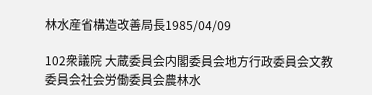林水産省構造改善局長1985/04/09

102衆議院 大蔵委員会内閣委員会地方行政委員会文教委員会社会労働委員会農林水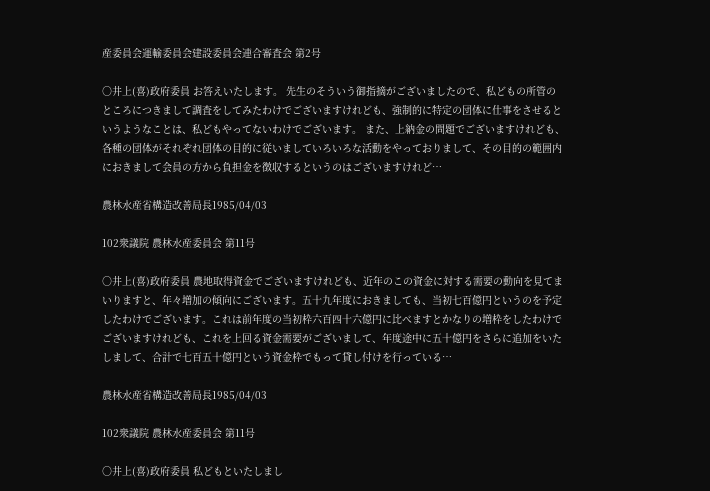産委員会運輸委員会建設委員会連合審査会 第2号

○井上(喜)政府委員 お答えいたします。 先生のそういう御指摘がございましたので、私どもの所管のところにつきまして調査をしてみたわけでございますけれども、強制的に特定の団体に仕事をさせるというようなことは、私どもやってないわけでございます。 また、上納金の問題でございますけれども、各種の団体がそれぞれ団体の目的に従いましていろいろな活動をやっておりまして、その目的の範囲内におきまして会員の方から負担金を徴収するというのはございますけれど…

農林水産省構造改善局長1985/04/03

102衆議院 農林水産委員会 第11号

○井上(喜)政府委員 農地取得資金でございますけれども、近年のこの資金に対する需要の動向を見てまいりますと、年々増加の傾向にございます。五十九年度におきましても、当初七百億円というのを予定したわけでございます。これは前年度の当初枠六百四十六億円に比べますとかなりの増枠をしたわけでございますけれども、これを上回る資金需要がございまして、年度途中に五十億円をさらに追加をいたしまして、合計で七百五十億円という資金枠でもって貸し付けを行っている…

農林水産省構造改善局長1985/04/03

102衆議院 農林水産委員会 第11号

○井上(喜)政府委員 私どもといたしまし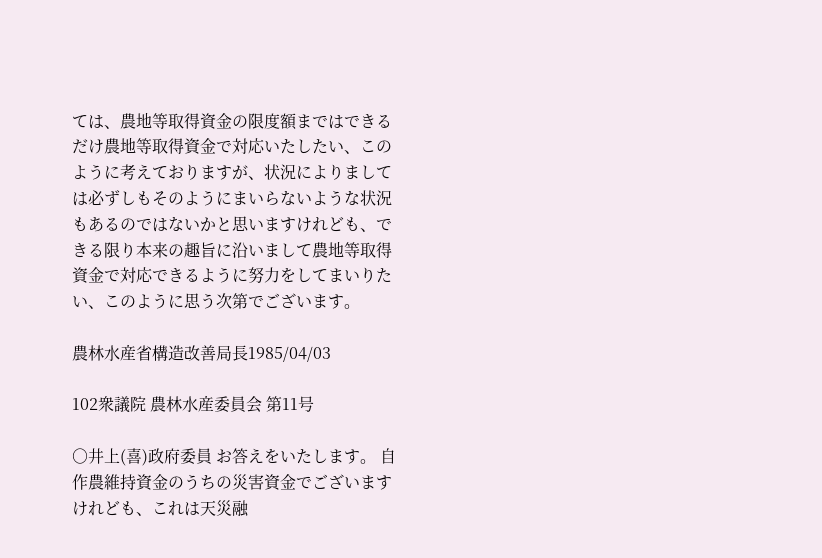ては、農地等取得資金の限度額まではできるだけ農地等取得資金で対応いたしたい、このように考えておりますが、状況によりましては必ずしもそのようにまいらないような状況もあるのではないかと思いますけれども、できる限り本来の趣旨に沿いまして農地等取得資金で対応できるように努力をしてまいりたい、このように思う次第でございます。

農林水産省構造改善局長1985/04/03

102衆議院 農林水産委員会 第11号

○井上(喜)政府委員 お答えをいたします。 自作農維持資金のうちの災害資金でございますけれども、これは天災融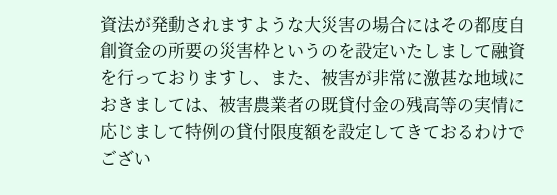資法が発動されますような大災害の場合にはその都度自創資金の所要の災害枠というのを設定いたしまして融資を行っておりますし、また、被害が非常に激甚な地域におきましては、被害農業者の既貸付金の残高等の実情に応じまして特例の貸付限度額を設定してきておるわけでござい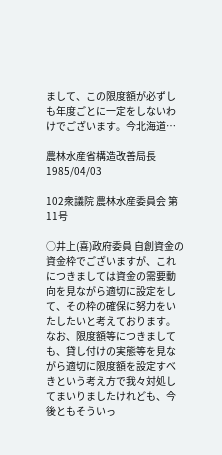まして、この限度額が必ずしも年度ごとに一定をしないわけでございます。今北海道…

農林水産省構造改善局長1985/04/03

102衆議院 農林水産委員会 第11号

○井上(喜)政府委員 自創資金の資金枠でございますが、これにつきましては資金の需要動向を見ながら適切に設定をして、その枠の確保に努力をいたしたいと考えております。なお、限度額等につきましても、貸し付けの実態等を見ながら適切に限度額を設定すべきという考え方で我々対処してまいりましたけれども、今後ともそういっ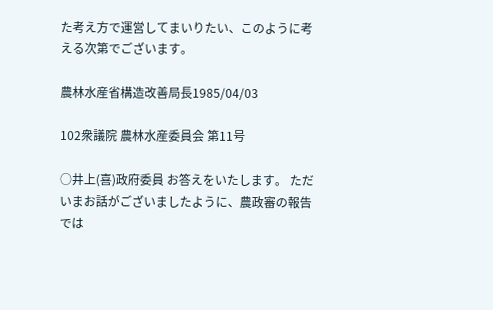た考え方で運営してまいりたい、このように考える次第でございます。

農林水産省構造改善局長1985/04/03

102衆議院 農林水産委員会 第11号

○井上(喜)政府委員 お答えをいたします。 ただいまお話がございましたように、農政審の報告では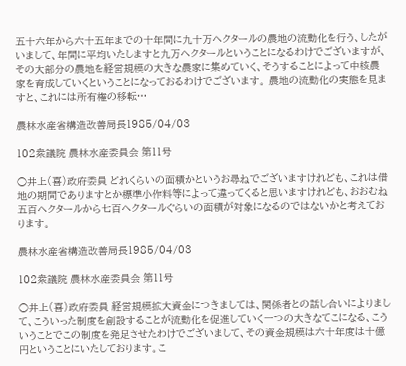五十六年から六十五年までの十年間に九十万ヘクタールの農地の流動化を行う、したがいまして、年間に平均いたしますと九万ヘクタールということになるわけでございますが、その大部分の農地を経営規模の大きな農家に集めていく、そうすることによって中核農家を育成していくということになっておるわけでございます。 農地の流動化の実態を見ますと、これには所有権の移転…

農林水産省構造改善局長1985/04/03

102衆議院 農林水産委員会 第11号

○井上(喜)政府委員 どれくらいの面積かというお尋ねでございますけれども、これは借地の期間でありますとか標準小作料等によって違ってくると思いますけれども、おおむね五百ヘクタールから七百ヘクタールぐらいの面積が対象になるのではないかと考えております。

農林水産省構造改善局長1985/04/03

102衆議院 農林水産委員会 第11号

○井上(喜)政府委員 経営規模拡大資金につきましては、関係者との話し合いによりまして、こういった制度を創設することが流動化を促進していく一つの大きなてこになる、こういうことでこの制度を発足させたわけでございまして、その資金規模は六十年度は十億円ということにいたしております。こ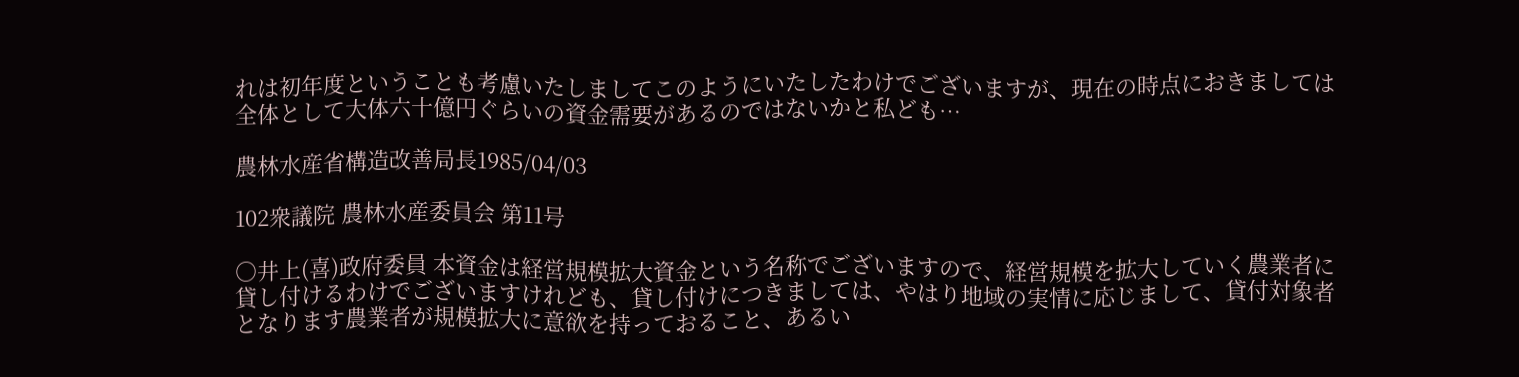れは初年度ということも考慮いたしましてこのようにいたしたわけでございますが、現在の時点におきましては全体として大体六十億円ぐらいの資金需要があるのではないかと私ども…

農林水産省構造改善局長1985/04/03

102衆議院 農林水産委員会 第11号

○井上(喜)政府委員 本資金は経営規模拡大資金という名称でございますので、経営規模を拡大していく農業者に貸し付けるわけでございますけれども、貸し付けにつきましては、やはり地域の実情に応じまして、貸付対象者となります農業者が規模拡大に意欲を持っておること、あるい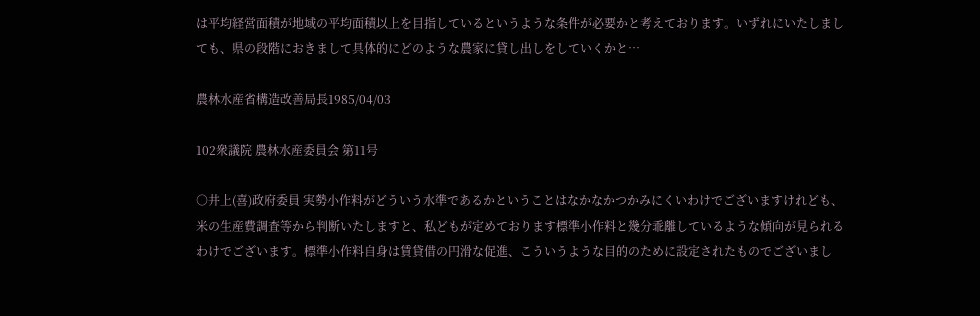は平均経営面積が地域の平均面積以上を目指しているというような条件が必要かと考えております。いずれにいたしましても、県の段階におきまして具体的にどのような農家に貸し出しをしていくかと…

農林水産省構造改善局長1985/04/03

102衆議院 農林水産委員会 第11号

○井上(喜)政府委員 実勢小作料がどういう水準であるかということはなかなかつかみにくいわけでございますけれども、米の生産費調査等から判断いたしますと、私どもが定めております標準小作料と幾分乖離しているような傾向が見られるわけでございます。標準小作料自身は賃貸借の円滑な促進、こういうような目的のために設定されたものでございまし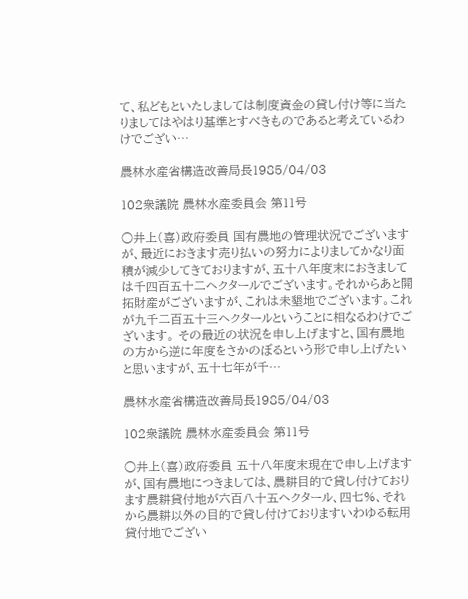て、私どもといたしましては制度資金の貸し付け等に当たりましてはやはり基準とすべきものであると考えているわけでござい…

農林水産省構造改善局長1985/04/03

102衆議院 農林水産委員会 第11号

○井上(喜)政府委員 国有農地の管理状況でございますが、最近におきます売り払いの努力によりましてかなり面積が減少してきておりますが、五十八年度末におきましては千四百五十二ヘクタールでございます。それからあと開拓財産がございますが、これは未墾地でございます。これが九千二百五十三ヘクタールということに相なるわけでございます。 その最近の状況を申し上げますと、国有農地の方から逆に年度をさかのぼるという形で申し上げたいと思いますが、五十七年が千…

農林水産省構造改善局長1985/04/03

102衆議院 農林水産委員会 第11号

○井上(喜)政府委員 五十八年度末現在で申し上げますが、国有農地につきましては、農耕目的で貸し付けております農耕貸付地が六百八十五ヘクタール、四七%、それから農耕以外の目的で貸し付けておりますいわゆる転用貸付地でござい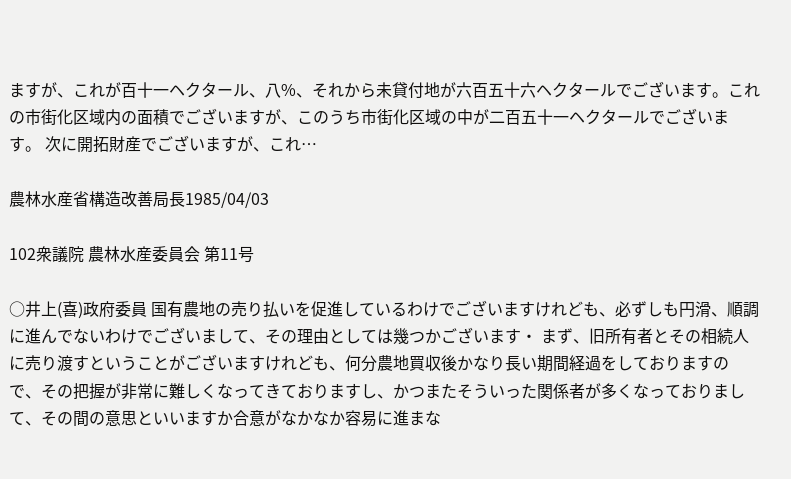ますが、これが百十一ヘクタール、八%、それから未貸付地が六百五十六ヘクタールでございます。これの市街化区域内の面積でございますが、このうち市街化区域の中が二百五十一ヘクタールでございます。 次に開拓財産でございますが、これ…

農林水産省構造改善局長1985/04/03

102衆議院 農林水産委員会 第11号

○井上(喜)政府委員 国有農地の売り払いを促進しているわけでございますけれども、必ずしも円滑、順調に進んでないわけでございまして、その理由としては幾つかございます・ まず、旧所有者とその相続人に売り渡すということがございますけれども、何分農地買収後かなり長い期間経過をしておりますので、その把握が非常に難しくなってきておりますし、かつまたそういった関係者が多くなっておりまして、その間の意思といいますか合意がなかなか容易に進まな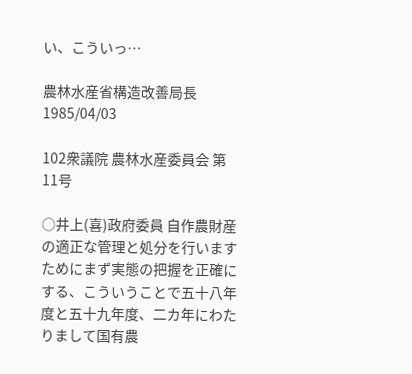い、こういっ…

農林水産省構造改善局長1985/04/03

102衆議院 農林水産委員会 第11号

○井上(喜)政府委員 自作農財産の適正な管理と処分を行いますためにまず実態の把握を正確にする、こういうことで五十八年度と五十九年度、二カ年にわたりまして国有農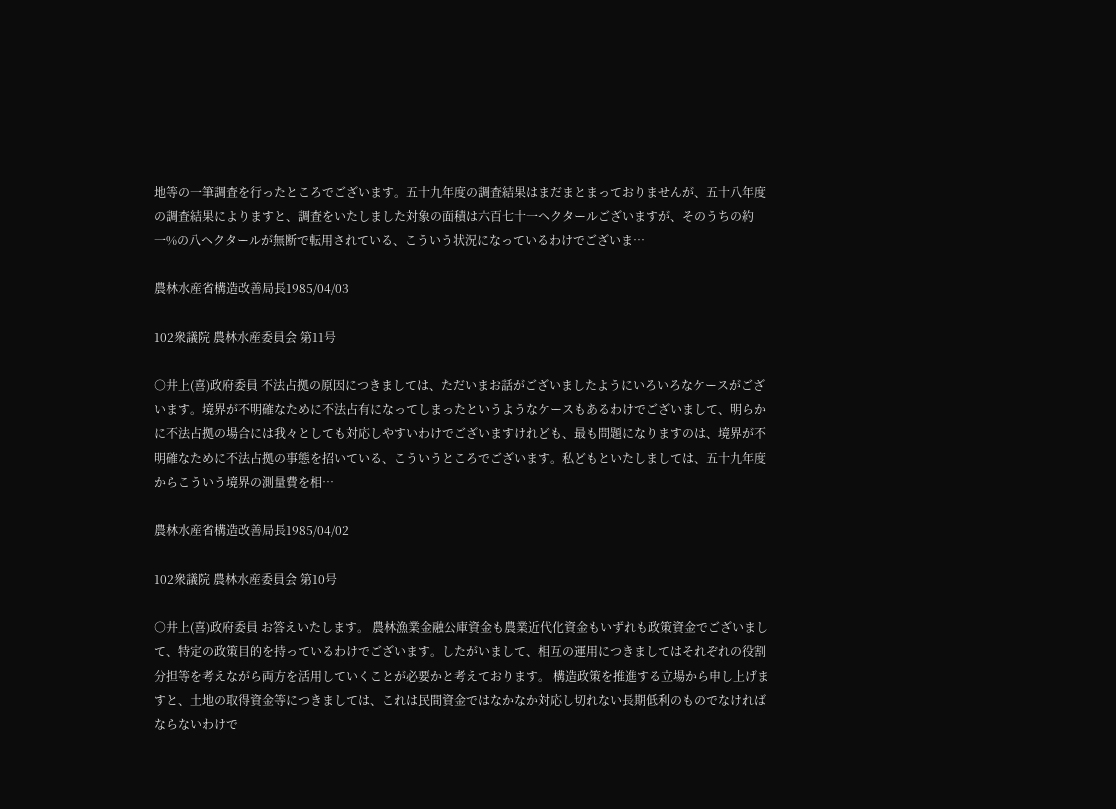地等の一筆調査を行ったところでございます。五十九年度の調査結果はまだまとまっておりませんが、五十八年度の調査結果によりますと、調査をいたしました対象の面積は六百七十一ヘクタールございますが、そのうちの約一%の八ヘクタールが無断で転用されている、こういう状況になっているわけでございま…

農林水産省構造改善局長1985/04/03

102衆議院 農林水産委員会 第11号

○井上(喜)政府委員 不法占拠の原因につきましては、ただいまお話がございましたようにいろいろなケースがございます。境界が不明確なために不法占有になってしまったというようなケースもあるわけでございまして、明らかに不法占拠の場合には我々としても対応しやすいわけでございますけれども、最も問題になりますのは、境界が不明確なために不法占拠の事態を招いている、こういうところでございます。私どもといたしましては、五十九年度からこういう境界の測量費を相…

農林水産省構造改善局長1985/04/02

102衆議院 農林水産委員会 第10号

○井上(喜)政府委員 お答えいたします。 農林漁業金融公庫資金も農業近代化資金もいずれも政策資金でございまして、特定の政策目的を持っているわけでございます。したがいまして、相互の運用につきましてはそれぞれの役割分担等を考えながら両方を活用していくことが必要かと考えております。 構造政策を推進する立場から申し上げますと、土地の取得資金等につきましては、これは民間資金ではなかなか対応し切れない長期低利のものでなければならないわけで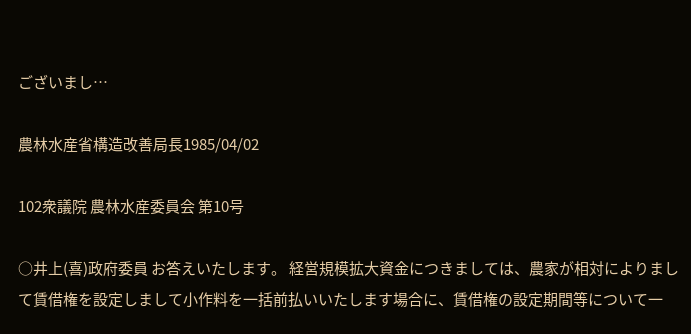ございまし…

農林水産省構造改善局長1985/04/02

102衆議院 農林水産委員会 第10号

○井上(喜)政府委員 お答えいたします。 経営規模拡大資金につきましては、農家が相対によりまして賃借権を設定しまして小作料を一括前払いいたします場合に、賃借権の設定期間等について一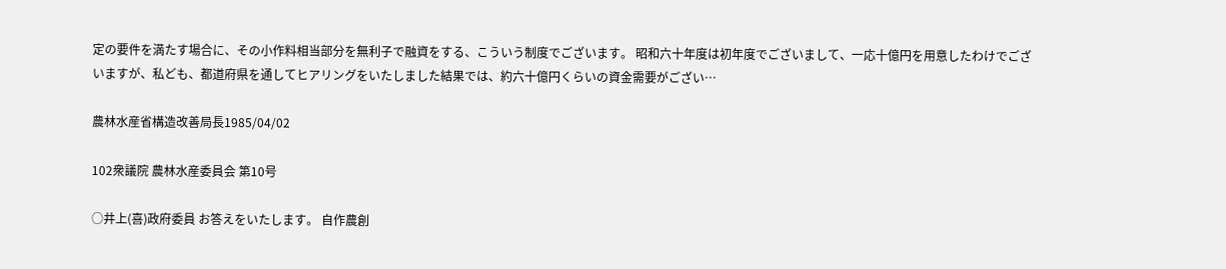定の要件を満たす場合に、その小作料相当部分を無利子で融資をする、こういう制度でございます。 昭和六十年度は初年度でございまして、一応十億円を用意したわけでございますが、私ども、都道府県を通してヒアリングをいたしました結果では、約六十億円くらいの資金需要がござい…

農林水産省構造改善局長1985/04/02

102衆議院 農林水産委員会 第10号

○井上(喜)政府委員 お答えをいたします。 自作農創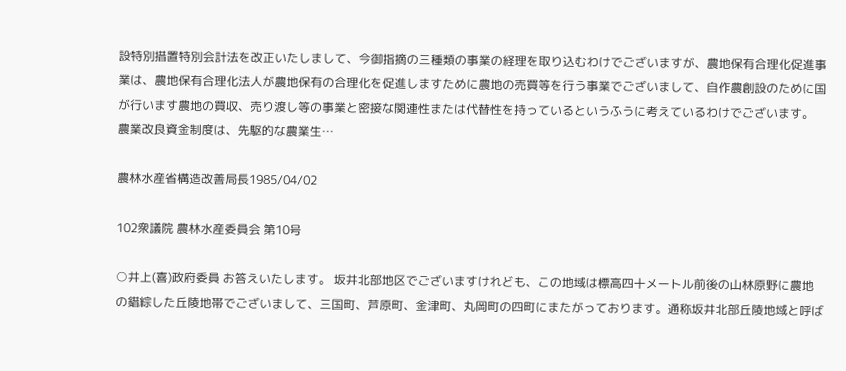設特別措置特別会計法を改正いたしまして、今御指摘の三種類の事業の経理を取り込むわけでございますが、農地保有合理化促進事業は、農地保有合理化法人が農地保有の合理化を促進しますために農地の売買等を行う事業でございまして、自作農創設のために国が行います農地の買収、売り渡し等の事業と密接な関連性または代替性を持っているというふうに考えているわけでございます。 農業改良資金制度は、先駆的な農業生…

農林水産省構造改善局長1985/04/02

102衆議院 農林水産委員会 第10号

○井上(喜)政府委員 お答えいたします。 坂井北部地区でございますけれども、この地域は標高四十メートル前後の山林原野に農地の錯綜した丘陵地帯でございまして、三国町、芦原町、金津町、丸岡町の四町にまたがっております。通称坂井北部丘陵地域と呼ば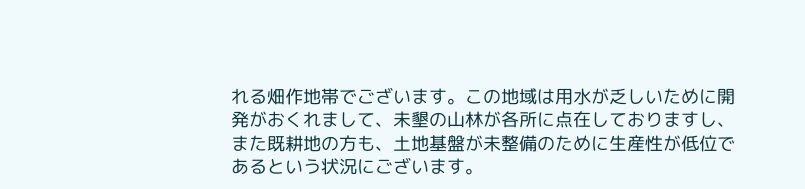れる畑作地帯でございます。この地域は用水が乏しいために開発がおくれまして、未墾の山林が各所に点在しておりますし、また既耕地の方も、土地基盤が未整備のために生産性が低位であるという状況にございます。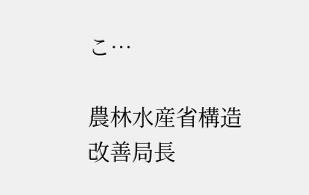こ…

農林水産省構造改善局長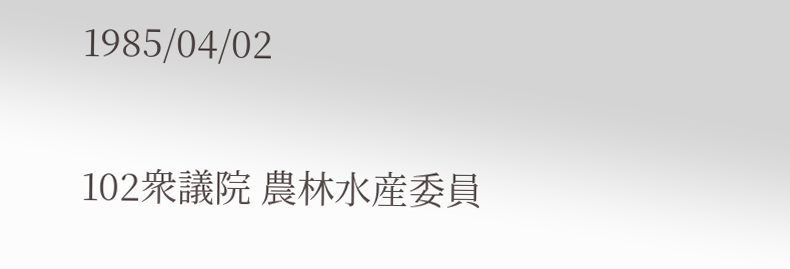1985/04/02

102衆議院 農林水産委員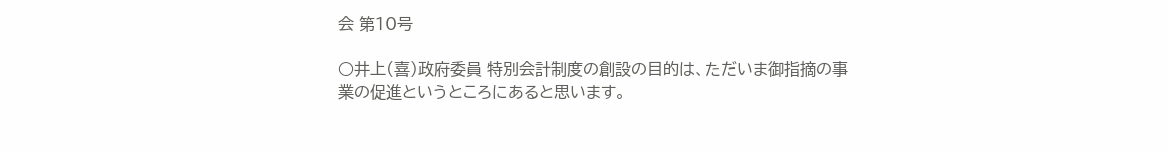会 第10号

○井上(喜)政府委員 特別会計制度の創設の目的は、ただいま御指摘の事業の促進というところにあると思います。